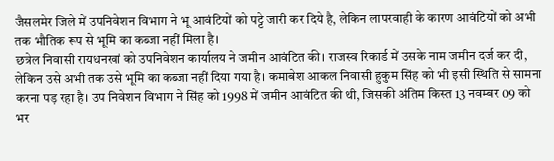जैसलमेर जिले में उपनिवेशन विभाग ने भू आवंटियों को पट्टे जारी कर दिये है, लेकिन लापरवाही के कारण आवंटियों को अभी तक भौतिक रूप से भूमि का कब्जा नहीं मिला है।
छत्रेल निवासी रायधनखां को उपनिवेशन कार्यालय ने जमीन आवंटित की। राजस्व रिकार्ड में उसके नाम जमीन दर्ज कर दी, लेकिन उसे अभी तक उसे भूमि का कब्जा नहीं दिया गया है। कमाबेश आकल निवासी हुकुम सिंह को भी इसी स्थिति से सामना करना पड़ रहा है। उप निवेशन विभाग ने सिंह को 1998 में जमीन आवंटित की थी, जिसकी अंतिम किस्त 13 नवम्बर 09 को भर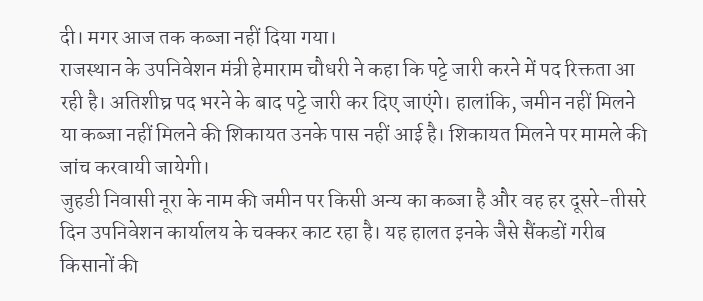दी। मगर आज तक कब्जा नहीं दिया गया।
राजस्थान के उपनिवेशन मंत्री हेमाराम चौधरी ने कहा कि पट्टे जारी करने में पद रिक्तता आ रही है। अतिशीघ्र पद भरने के बाद पट्टे जारी कर दिए जाएंगे। हालांकि, जमीन नहीं मिलने या कब्जा नहीं मिलने की शिकायत उनके पास नहीं आई है। शिकायत मिलने पर मामले की जांच करवायी जायेगी।
जुहडी निवासी नूरा के नाम की जमीन पर किसी अन्य का कब्जा है और वह हर दूसरे-तीसरे दिन उपनिवेशन कार्यालय के चक्कर काट रहा है। यह हालत इनके जैसे सैंकडों गरीब किसानों की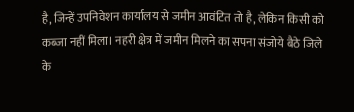है, जिन्हें उपनिवेशन कार्यालय से जमीन आवंटित तो है, लेकिन किसी को कब्जा नहीं मिला। नहरी क्षेत्र में जमीन मिलने का सपना संजोये बैठे जिले के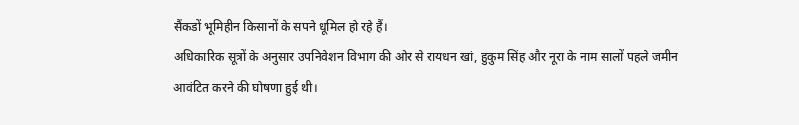सैंकडों भूमिहीन किसानों के सपने धूमिल हो रहे हैं।
अधिकारिक सूत्रों के अनुसार उपनिवेशन विभाग की ओर से रायधन खां, हुकुम सिंह और नूरा के नाम सालों पहले जमीन आवंटित करने की घोषणा हुई थी।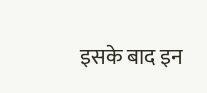इसके बाद इन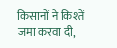किसानों ने किश्तें जमा करवा दी,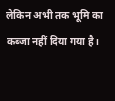लेकिन अभी तक भूमि का कब्जा नहीं दिया गया है।